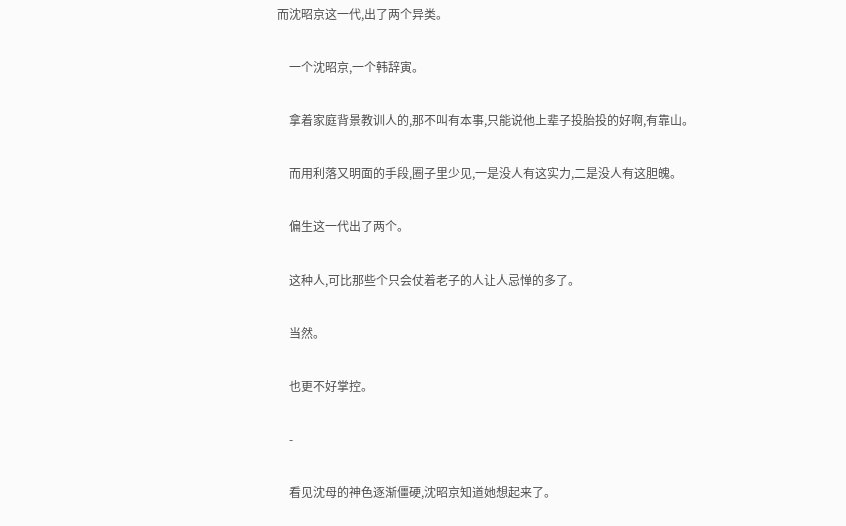而沈昭京这一代,出了两个异类。

    一个沈昭京,一个韩辞寅。

    拿着家庭背景教训人的,那不叫有本事,只能说他上辈子投胎投的好啊,有靠山。

    而用利落又明面的手段,圈子里少见,一是没人有这实力,二是没人有这胆魄。

    偏生这一代出了两个。

    这种人,可比那些个只会仗着老子的人让人忌惮的多了。

    当然。

    也更不好掌控。

    -

    看见沈母的神色逐渐僵硬,沈昭京知道她想起来了。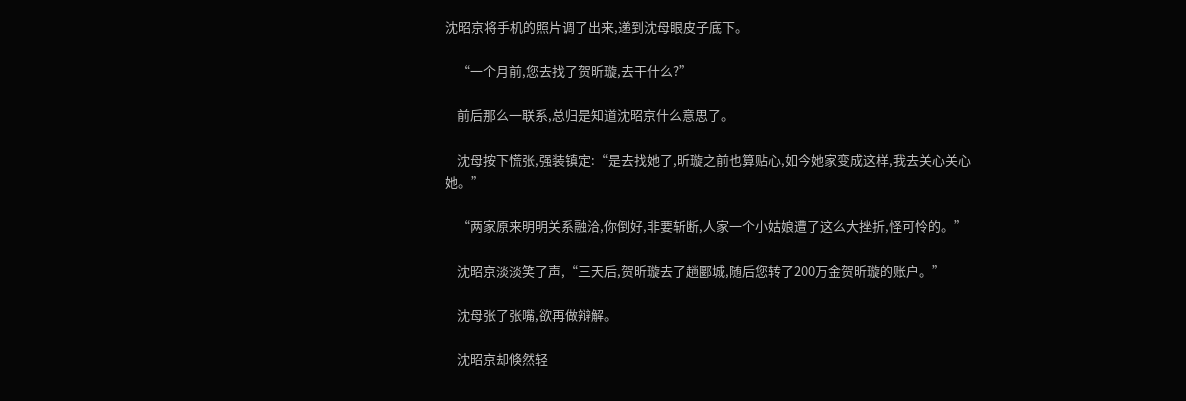沈昭京将手机的照片调了出来,递到沈母眼皮子底下。

    “一个月前,您去找了贺昕璇,去干什么?”

    前后那么一联系,总归是知道沈昭京什么意思了。

    沈母按下慌张,强装镇定:“是去找她了,昕璇之前也算贴心,如今她家变成这样,我去关心关心她。”

    “两家原来明明关系融洽,你倒好,非要斩断,人家一个小姑娘遭了这么大挫折,怪可怜的。”

    沈昭京淡淡笑了声,“三天后,贺昕璇去了趟郾城,随后您转了200万金贺昕璇的账户。”

    沈母张了张嘴,欲再做辩解。

    沈昭京却倏然轻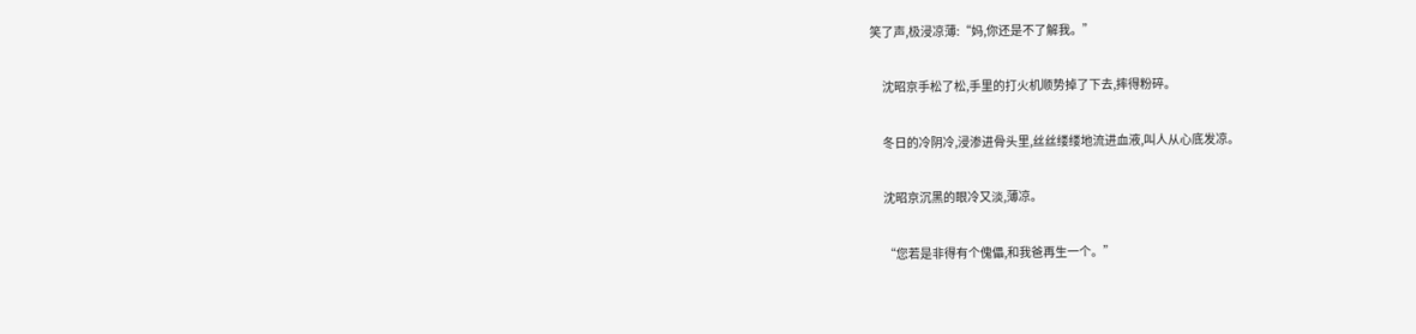笑了声,极浸凉薄:“妈,你还是不了解我。”

    沈昭京手松了松,手里的打火机顺势掉了下去,摔得粉碎。

    冬日的冷阴冷,浸渗进骨头里,丝丝缕缕地流进血液,叫人从心底发凉。

    沈昭京沉黑的眼冷又淡,薄凉。

    “您若是非得有个傀儡,和我爸再生一个。”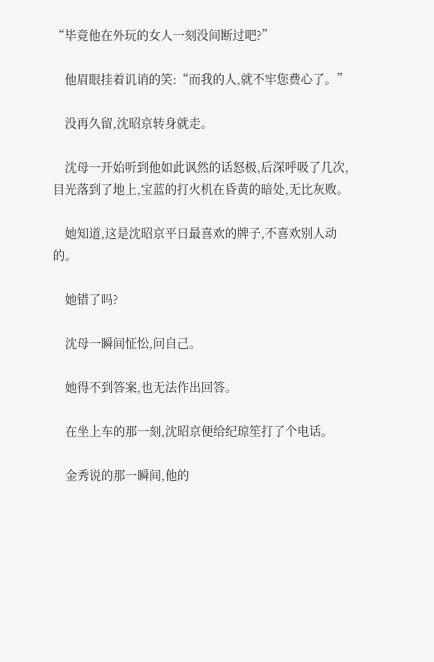“毕竟他在外玩的女人一刻没间断过吧?”

    他眉眼挂着讥诮的笑:“而我的人,就不牢您费心了。”

    没再久留,沈昭京转身就走。

    沈母一开始听到他如此讽然的话怒极,后深呼吸了几次,目光落到了地上,宝蓝的打火机在昏黄的暗处,无比灰败。

    她知道,这是沈昭京平日最喜欢的牌子,不喜欢别人动的。

    她错了吗?

    沈母一瞬间怔忪,问自己。

    她得不到答案,也无法作出回答。

    在坐上车的那一刻,沈昭京便给纪琼笙打了个电话。

    金秀说的那一瞬间,他的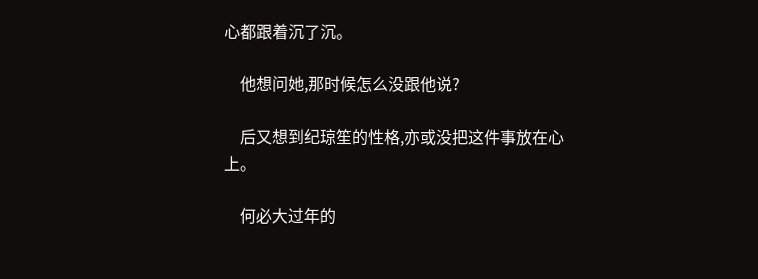心都跟着沉了沉。

    他想问她,那时候怎么没跟他说?

    后又想到纪琼笙的性格,亦或没把这件事放在心上。

    何必大过年的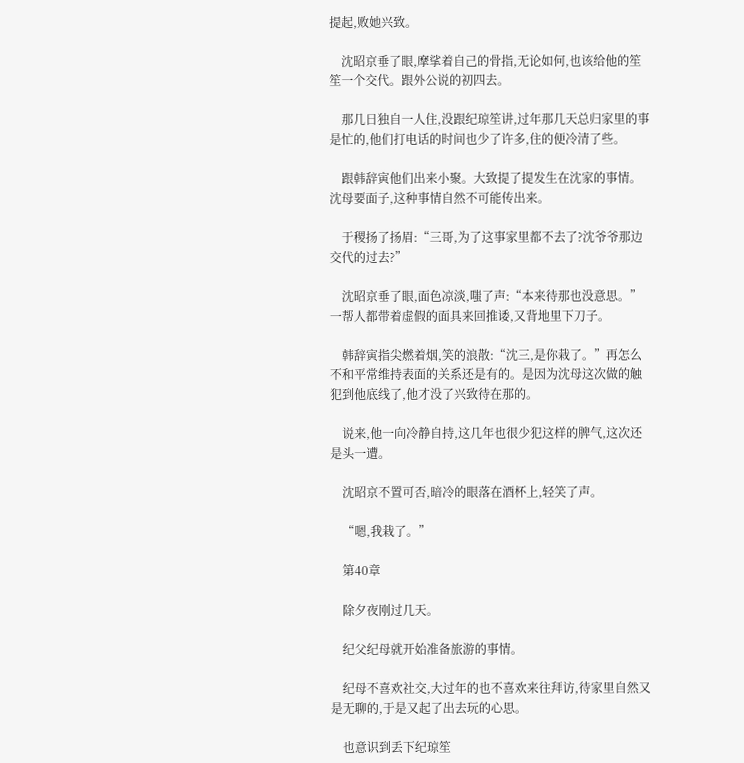提起,败她兴致。

    沈昭京垂了眼,摩挲着自己的骨指,无论如何,也该给他的笙笙一个交代。跟外公说的初四去。

    那几日独自一人住,没跟纪琼笙讲,过年那几天总归家里的事是忙的,他们打电话的时间也少了许多,住的便冷清了些。

    跟韩辞寅他们出来小聚。大致提了提发生在沈家的事情。沈母要面子,这种事情自然不可能传出来。

    于稷扬了扬眉:“三哥,为了这事家里都不去了?沈爷爷那边交代的过去?”

    沈昭京垂了眼,面色凉淡,嗤了声:“本来待那也没意思。”一帮人都带着虚假的面具来回推诿,又背地里下刀子。

    韩辞寅指尖燃着烟,笑的浪散:“沈三,是你栽了。”再怎么不和平常维持表面的关系还是有的。是因为沈母这次做的触犯到他底线了,他才没了兴致待在那的。

    说来,他一向冷静自持,这几年也很少犯这样的脾气,这次还是头一遭。

    沈昭京不置可否,暗冷的眼落在酒杯上,轻笑了声。

    “嗯,我栽了。”

    第40章

    除夕夜刚过几天。

    纪父纪母就开始准备旅游的事情。

    纪母不喜欢社交,大过年的也不喜欢来往拜访,待家里自然又是无聊的,于是又起了出去玩的心思。

    也意识到丢下纪琼笙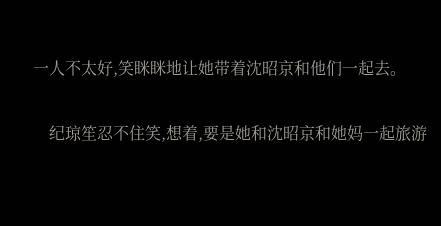一人不太好,笑眯眯地让她带着沈昭京和他们一起去。

    纪琼笙忍不住笑,想着,要是她和沈昭京和她妈一起旅游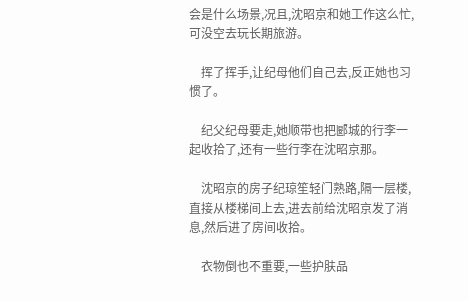会是什么场景,况且,沈昭京和她工作这么忙,可没空去玩长期旅游。

    挥了挥手,让纪母他们自己去,反正她也习惯了。

    纪父纪母要走,她顺带也把郾城的行李一起收拾了,还有一些行李在沈昭京那。

    沈昭京的房子纪琼笙轻门熟路,隔一层楼,直接从楼梯间上去,进去前给沈昭京发了消息,然后进了房间收拾。

    衣物倒也不重要,一些护肤品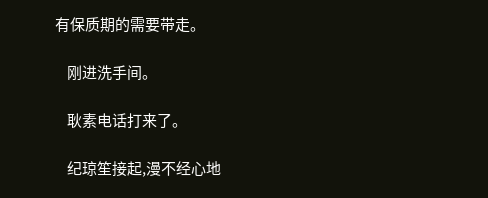有保质期的需要带走。

    刚进洗手间。

    耿素电话打来了。

    纪琼笙接起,漫不经心地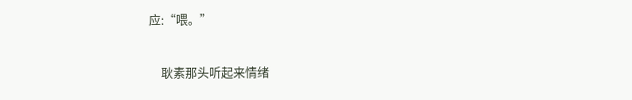应:“喂。”

    耿素那头听起来情绪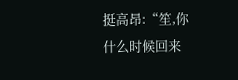挺高昂:“笙,你什么时候回来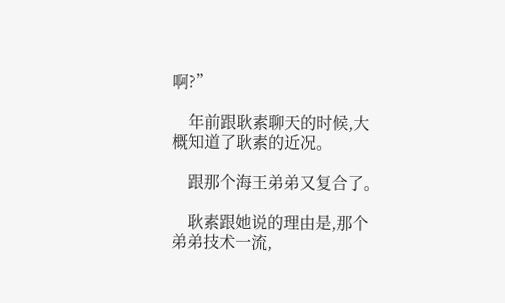啊?”

    年前跟耿素聊天的时候,大概知道了耿素的近况。

    跟那个海王弟弟又复合了。

    耿素跟她说的理由是,那个弟弟技术一流,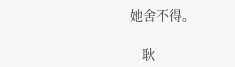她舍不得。

    耿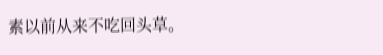素以前从来不吃回头草。